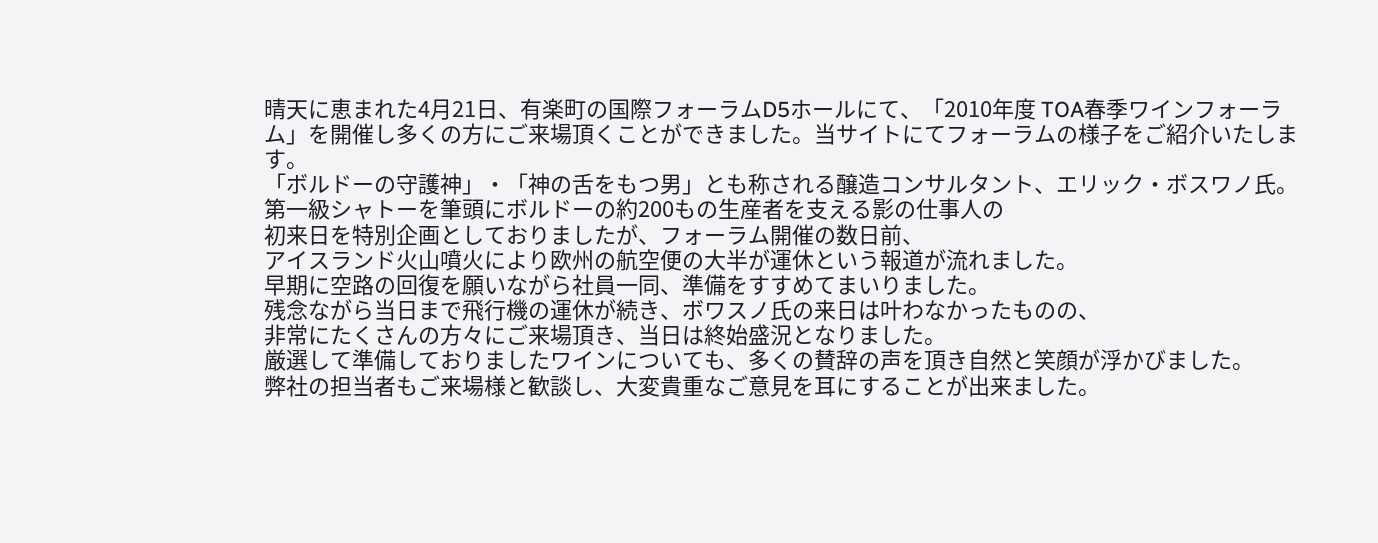晴天に恵まれた4月21日、有楽町の国際フォーラムD5ホールにて、「2010年度 TOA春季ワインフォーラム」を開催し多くの方にご来場頂くことができました。当サイトにてフォーラムの様子をご紹介いたします。
「ボルドーの守護神」・「神の舌をもつ男」とも称される醸造コンサルタント、エリック・ボスワノ氏。
第一級シャトーを筆頭にボルドーの約200もの生産者を支える影の仕事人の
初来日を特別企画としておりましたが、フォーラム開催の数日前、
アイスランド火山噴火により欧州の航空便の大半が運休という報道が流れました。
早期に空路の回復を願いながら社員一同、準備をすすめてまいりました。
残念ながら当日まで飛行機の運休が続き、ボワスノ氏の来日は叶わなかったものの、
非常にたくさんの方々にご来場頂き、当日は終始盛況となりました。
厳選して準備しておりましたワインについても、多くの賛辞の声を頂き自然と笑顔が浮かびました。
弊社の担当者もご来場様と歓談し、大変貴重なご意見を耳にすることが出来ました。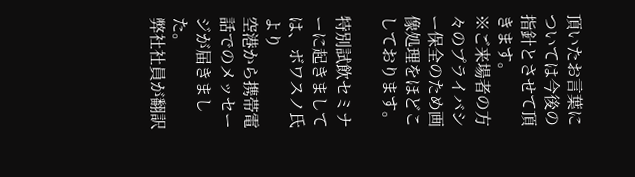頂いたお言葉については今後の指針とさせて頂きます。
※ご来場者の方々のプライバシー保全のため画像処理をほどこしております。

特別試飲セミナーに起きましては、ボワスノ氏より
空港から携帯電話でのメッセージが届きました。
弊社社員が翻訳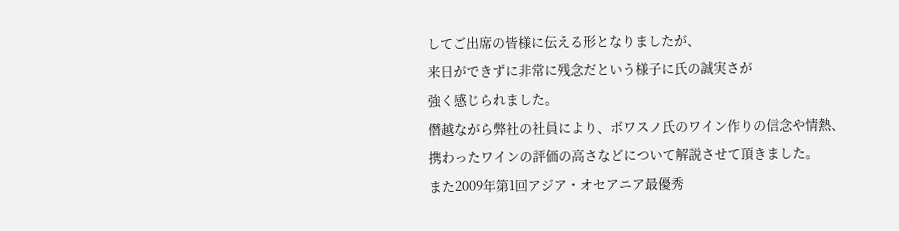してご出席の皆様に伝える形となりましたが、
来日ができずに非常に残念だという様子に氏の誠実さが
強く感じられました。
僭越ながら弊社の社員により、ボワスノ氏のワイン作りの信念や情熱、
携わったワインの評価の高さなどについて解説させて頂きました。
また2009年第1回アジア・オセアニア最優秀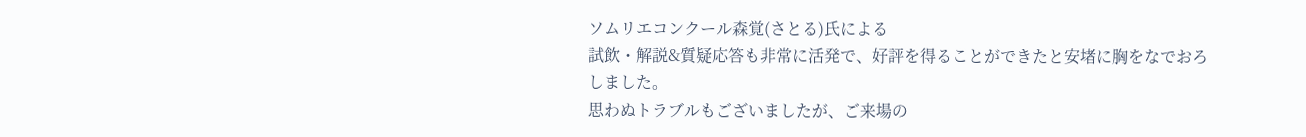ソムリエコンクール森覚(さとる)氏による
試飲・解説&質疑応答も非常に活発で、好評を得ることができたと安堵に胸をなでおろしました。
思わぬトラブルもございましたが、ご来場の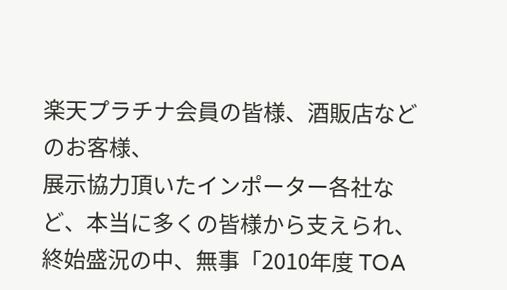楽天プラチナ会員の皆様、酒販店などのお客様、
展示協力頂いたインポーター各社など、本当に多くの皆様から支えられ、
終始盛況の中、無事「2010年度 TOA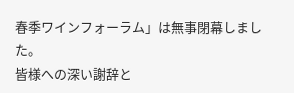春季ワインフォーラム」は無事閉幕しました。
皆様への深い謝辞と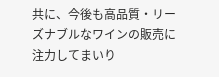共に、今後も高品質・リーズナブルなワインの販売に注力してまいり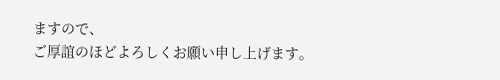ますので、
ご厚誼のほどよろしくお願い申し上げます。